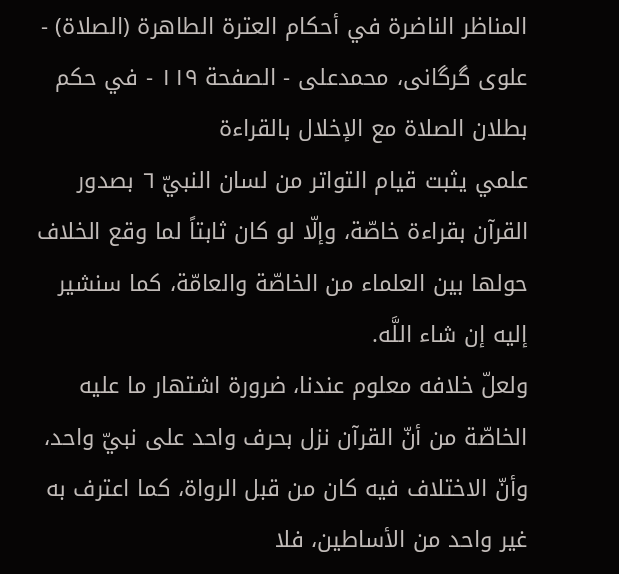المناظر الناضرة في أحکام العترة الطاهرة (الصلاة) - علوی گرگانی، محمدعلی - الصفحة ١١٩ - في حكم بطلان الصلاة مع الإخلال بالقراءة
علمي يثبت قيام التواتر من لسان النبيّ ٦ بصدور القرآن بقراءة خاصّة، وإلّا لو كان ثابتاً لما وقع الخلاف حولها بين العلماء من الخاصّة والعامّة، كما سنشير إليه إن شاء اللَّه.
ولعلّ خلافه معلوم عندنا، ضرورة اشتهار ما عليه الخاصّة من أنّ القرآن نزل بحرف واحد على نبيّ واحد، وأنّ الاختلاف فيه كان من قبل الرواة، كما اعترف به غير واحد من الأساطين، فلا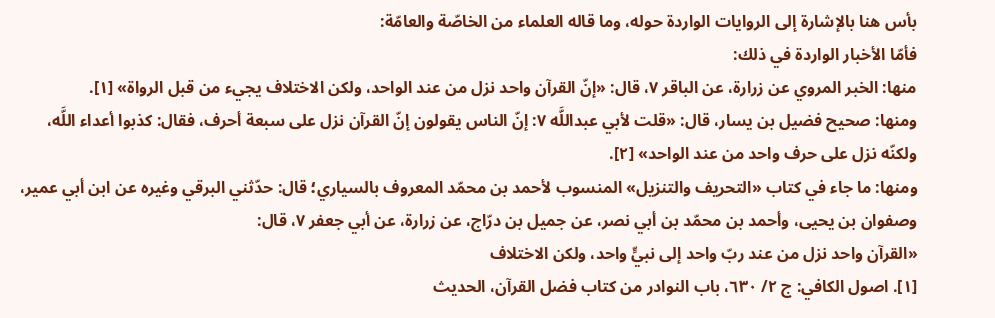بأس هنا بالإشارة إلى الروايات الواردة حوله، وما قاله العلماء من الخاصّة والعامّة:
فأمّا الأخبار الواردة في ذلك:
منها: الخبر المروي عن زرارة، عن الباقر ٧، قال: «إنّ القرآن واحد نزل من عند الواحد، ولكن الاختلاف يجيء من قبل الرواة» [١].
ومنها: صحيح فضيل بن يسار، قال: «قلت لأبي عبداللَّه ٧: إنّ الناس يقولون إنّ القرآن نزل على سبعة أحرف، فقال: كذبوا أعداء اللَّه، ولكنّه نزل على حرف واحد من عند الواحد» [٢].
ومنها: ما جاء في كتاب «التحريف والتنزيل» المنسوب لأحمد بن محمّد المعروف بالسياري؛ قال: حدّثني البرقي وغيره عن ابن أبي عمير، وصفوان بن يحيى، وأحمد بن محمّد بن أبي نصر، عن جميل بن درّاج، عن زرارة، عن أبي جعفر ٧، قال:
«القرآن واحد نزل من عند ربّ واحد إلى نبيٍّ واحد، ولكن الاختلاف
[١]. اصول الكافي: ج ٢/ ٦٣٠، باب النوادر من كتاب فضل القرآن، الحديث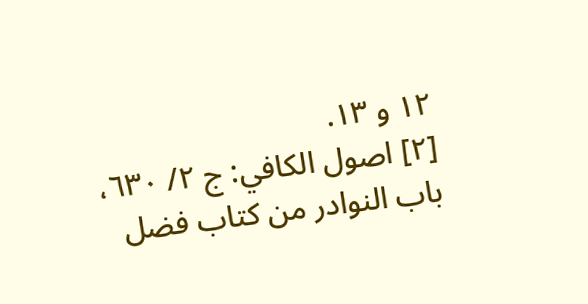١٢ و ١٣.
[٢] اصول الكافي: ج ٢/ ٦٣٠، باب النوادر من كتاب فضل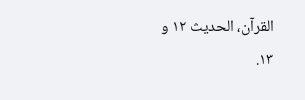القرآن، الحديث ١٢ و ١٣.